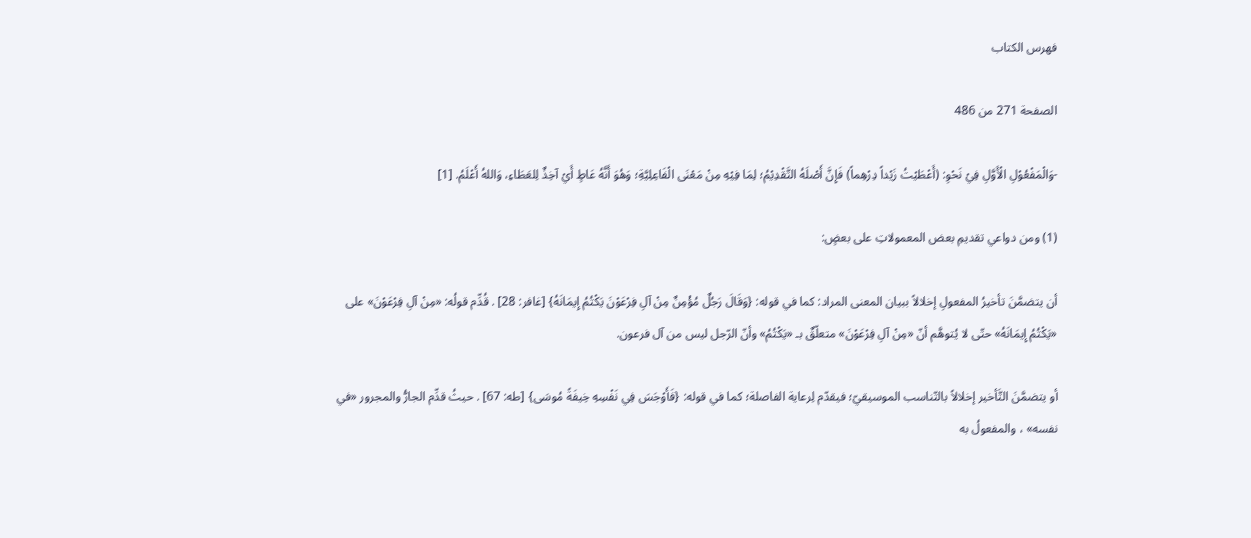فهرس الكتاب

الصفحة 271 من 486

-وَالْمَفْعُوْلِ الْأَوَّلِ فِيْ نَحْوِ: (أَعْطَيْتُ زَيْداً دِرْهِماً) فَإِنَّ أَصْلَهُ التَّقْدِيْمُ؛ لِمَا فِيْهِ مِنْ مَعْنَى الْفَاعِلِيَّةِ؛ وَهُوَ أَنَّهُ عَاطٍ أَيْ آخِذٌ لِلعَطَاءِ، وَاللهُ أَعْلَمُ. [1]

(1) ومن دواعي تقديمِ بعض المعمولاتِ على بعضٍ:

أن يتضمَّنَ تأخيرُ المفعولِ إخلالاً ببيان المعنى المراد: كما في قوله: {وَقَالَ رَجُلٌ مُؤْمِنٌ مِنْ آلِ فِرْعَوْنَ يَكْتُمُ إِيمَانَهُ} [غافر: 28] . قُدِّم قولُه: «مِنْ آلِ فِرْعَوْنَ» على «يَكْتُمُ إِيمَانَهُ» حتّى لا يُتوهَّم أنّ «مِنْ آلِ فِرْعَوْنَ» متعلّقٌ بـ «يَكْتُمُ» وأنّ الرّجل ليس من آل فرعون.

أو يتضمَّنَ التَّأخير إخلالاً بالتّناسب الموسيقيّ؛ فيقدّم لِرعاية الفاصلة؛ كما في قوله: {فَأَوْجَسَ فِي نَفْسِهِ خِيفَةً مُوسَى} [طه: 67] . حيثُ قدِّم الجارُّ والمجرور «في نفسه» ، والمفعولُ به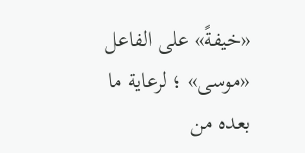«خيفةً» على الفاعل «موسى» ؛ لرعاية ما بعده من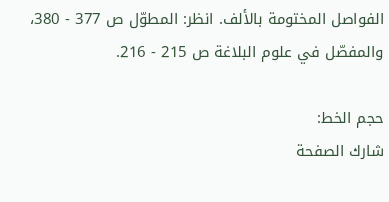الفواصل المختومة بالألف. انظر: المطوّل ص 377 - 380، والمفصّل في علوم البلاغة ص 215 - 216.

حجم الخط:
شارك الصفحة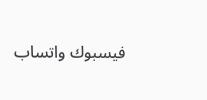فيسبوك واتساب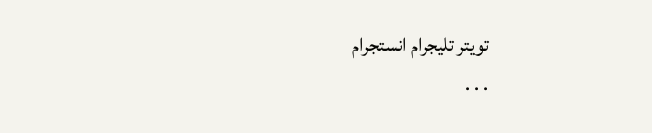تويتر تليجرام انستجرام
. . .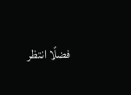فضلًا انتظر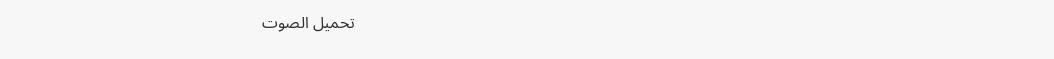تحميل الصوت